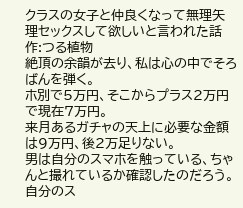クラスの女子と仲良くなって無理矢理セックスして欲しいと言われた話 作:つる植物
絶頂の余韻が去り、私は心の中でそろばんを弾く。
ホ別で5万円、そこからプラス2万円で現在7万円。
来月あるガチャの天上に必要な金額は9万円、後2万足りない。
男は自分のスマホを触っている、ちゃんと撮れているか確認したのだろう。
自分のス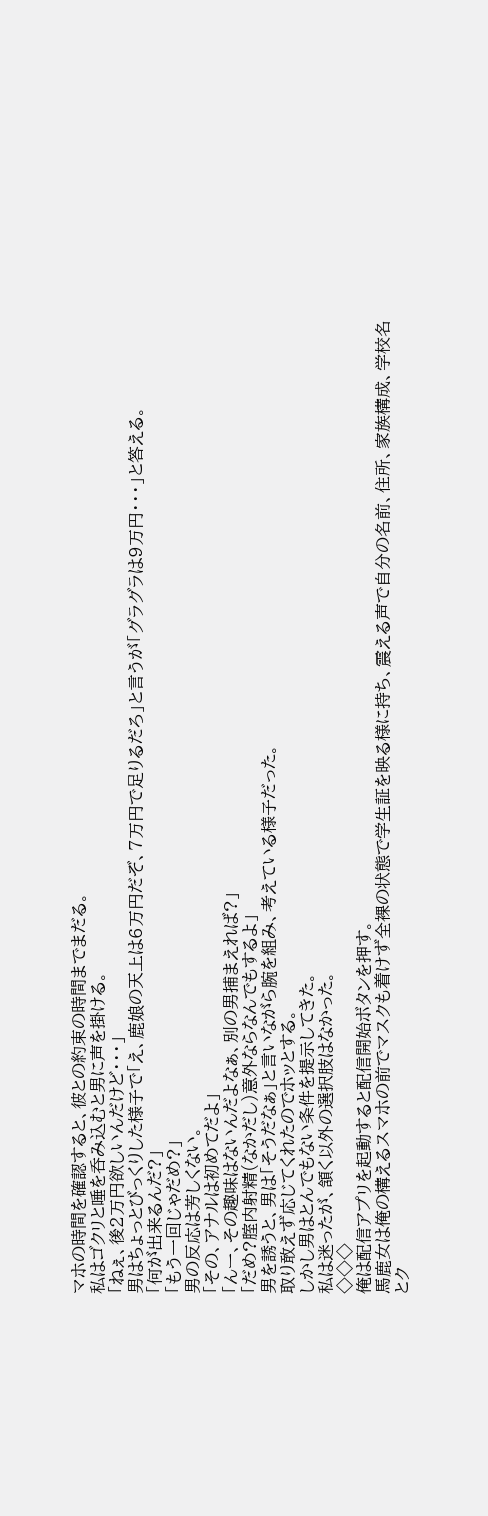マホの時間を確認すると、彼との約束の時間までまだる。
私はゴクリと唾を呑み込むと男に声を掛ける。
「ねぇ、後2万円欲しいんだけど・・・」
男はちょっとびっくりした様子で「え、鹿娘の天上は6万円だぞ、7万円で足りるだろ」と言うが「グラグラは9万円・・・」と答える。
「何が出来るんだ?」
「もう一回じゃだめ?」
男の反応は芳しくない。
「その、アナルは初めてだよ」
「んー、その趣味はないんだよなぁ、別の男捕まえれば?」
「だめ?腟内射精(なかだし)意外ならなんでもするよ」
男を誘うと、男は「そうだなぁ」と言いながら腕を組み、考えている様子だった。
取り敢えず応じてくれたのでホッとする。
しかし男はとんでもない条件を提示してきた。
私は迷ったが、頷く以外の選択肢はなかった。
◇◇◇
俺は配信アプリを起動すると配信開始ボタンを押す。
馬鹿女は俺の構えるスマホの前でマスクも着けず全裸の状態で学生証を映る様に持ち、震える声で自分の名前、住所、家族構成、学校名とク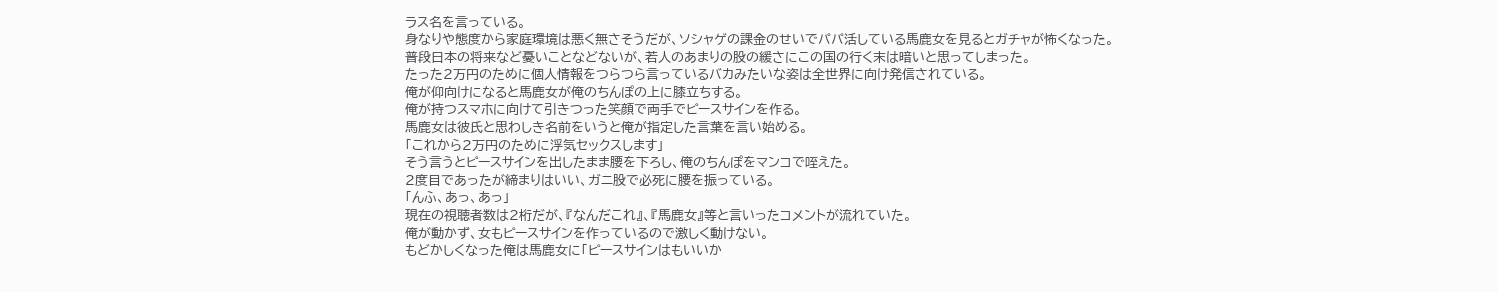ラス名を言っている。
身なりや態度から家庭環境は悪く無さそうだが、ソシャゲの課金のせいでパパ活している馬鹿女を見るとガチャが怖くなった。
普段日本の将来など憂いことなどないが、若人のあまりの股の緩さにこの国の行く末は暗いと思ってしまった。
たった2万円のために個人情報をつらつら言っているバカみたいな姿は全世界に向け発信されている。
俺が仰向けになると馬鹿女が俺のちんぽの上に膝立ちする。
俺が持つスマホに向けて引きつった笑顔で両手でピースサインを作る。
馬鹿女は彼氏と思わしき名前をいうと俺が指定した言葉を言い始める。
「これから2万円のために浮気セックスします」
そう言うとピースサインを出したまま腰を下ろし、俺のちんぽをマンコで咥えた。
2度目であったが締まりはいい、ガニ股で必死に腰を振っている。
「んふ、あっ、あっ」
現在の視聴者数は2桁だが、『なんだこれ』、『馬鹿女』等と言いったコメントが流れていた。
俺が動かず、女もピースサインを作っているので激しく動けない。
もどかしくなった俺は馬鹿女に「ピースサインはもいいか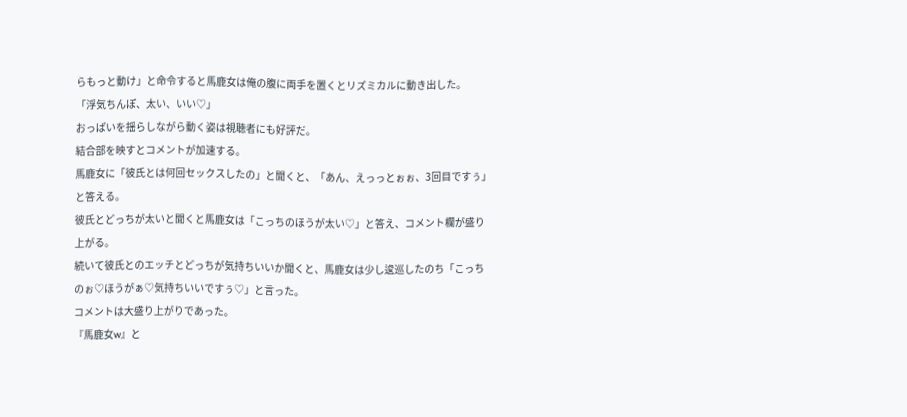らもっと動け」と命令すると馬鹿女は俺の腹に両手を置くとリズミカルに動き出した。
「浮気ちんぽ、太い、いい♡」
おっぱいを揺らしながら動く姿は視聴者にも好評だ。
結合部を映すとコメントが加速する。
馬鹿女に「彼氏とは何回セックスしたの」と聞くと、「あん、えっっとぉぉ、3回目ですぅ」と答える。
彼氏とどっちが太いと聞くと馬鹿女は「こっちのほうが太い♡」と答え、コメント欄が盛り上がる。
続いて彼氏とのエッチとどっちが気持ちいいか聞くと、馬鹿女は少し逡巡したのち「こっちのぉ♡ほうがぁ♡気持ちいいですぅ♡」と言った。
コメントは大盛り上がりであった。
『馬鹿女w』と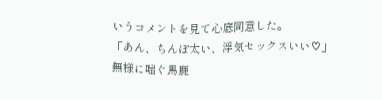いうコメントを見て心底同意した。
「あん、ちんぽ太い、浮気セックスいい♡」
無様に喘ぐ馬鹿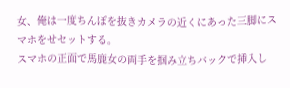女、俺は一度ちんぽを抜きカメラの近くにあった三脚にスマホをせセットする。
スマホの正面で馬鹿女の両手を掴み立ちバックで挿入し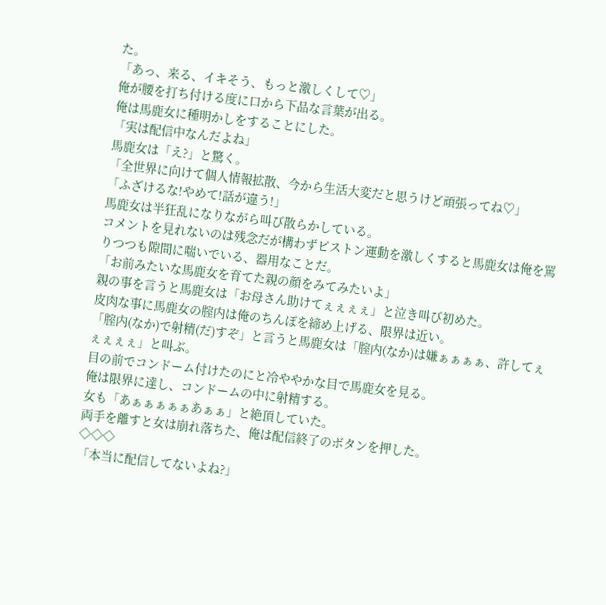た。
「あっ、来る、イキそう、もっと激しくして♡」
俺が腰を打ち付ける度に口から下品な言葉が出る。
俺は馬鹿女に種明かしをすることにした。
「実は配信中なんだよね」
馬鹿女は「え?」と驚く。
「全世界に向けて個人情報拡散、今から生活大変だと思うけど頑張ってね♡」
「ふざけるな!やめて!話が違う!」
馬鹿女は半狂乱になりながら叫び散らかしている。
コメントを見れないのは残念だが構わずピストン運動を激しくすると馬鹿女は俺を罵りつつも隙間に喘いでいる、器用なことだ。
「お前みたいな馬鹿女を育てた親の顔をみてみたいよ」
親の事を言うと馬鹿女は「お母さん助けてぇぇぇぇ」と泣き叫び初めた。
皮肉な事に馬鹿女の腟内は俺のちんぽを締め上げる、限界は近い。
「腟内(なか)で射精(だ)すぞ」と言うと馬鹿女は「腟内(なか)は嫌ぁぁぁぁ、許してぇぇぇぇぇ」と叫ぶ。
目の前でコンドーム付けたのにと冷ややかな目で馬鹿女を見る。
俺は限界に達し、コンドームの中に射精する。
女も「あぁぁぁぁぁあぁぁ」と絶頂していた。
両手を離すと女は崩れ落ちた、俺は配信終了のボタンを押した。
◇◇◇
「本当に配信してないよね?」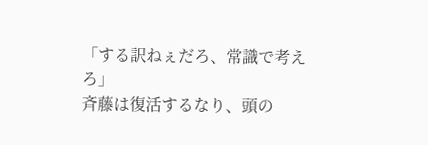「する訳ねぇだろ、常識で考えろ」
斉藤は復活するなり、頭の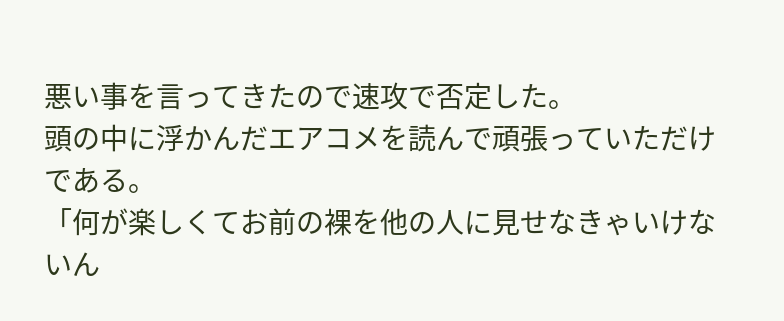悪い事を言ってきたので速攻で否定した。
頭の中に浮かんだエアコメを読んで頑張っていただけである。
「何が楽しくてお前の裸を他の人に見せなきゃいけないん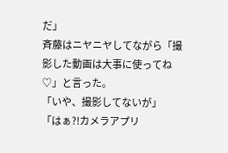だ」
斉藤はニヤニヤしてながら「撮影した動画は大事に使ってね♡」と言った。
「いや、撮影してないが」
「はぁ?!カメラアプリ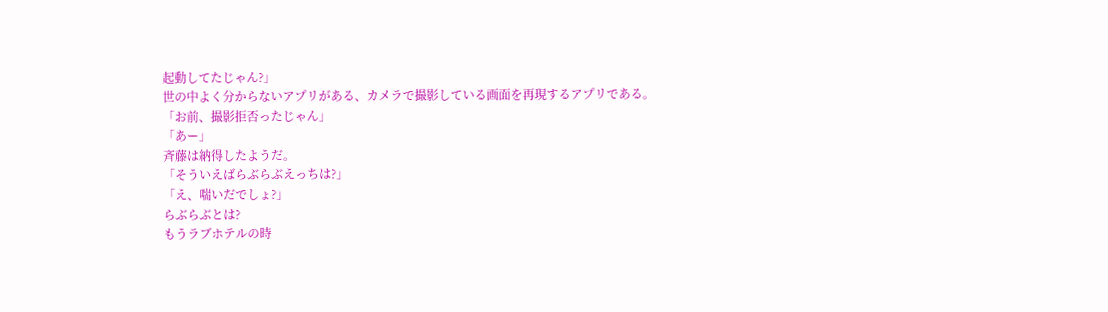起動してたじゃん?」
世の中よく分からないアプリがある、カメラで撮影している画面を再現するアプリである。
「お前、撮影拒否ったじゃん」
「あー」
斉藤は納得したようだ。
「そういえばらぶらぶえっちは?」
「え、喘いだでしょ?」
らぶらぶとは?
もうラブホテルの時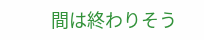間は終わりそう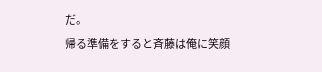だ。
帰る準備をすると斉藤は俺に笑顔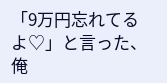「9万円忘れてるよ♡」と言った、俺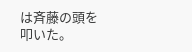は斉藤の頭を叩いた。